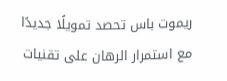ريموت باس تحصد تمويلًا جديدًا مع استمرار الرهان على تقنيات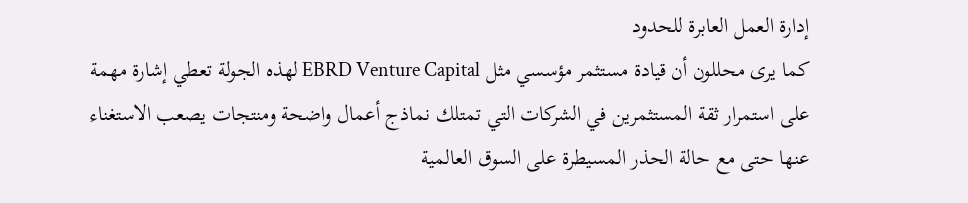إدارة العمل العابرة للحدود
كما يرى محللون أن قيادة مستثمر مؤسسي مثل EBRD Venture Capital لهذه الجولة تعطي إشارة مهمة على استمرار ثقة المستثمرين في الشركات التي تمتلك نماذج أعمال واضحة ومنتجات يصعب الاستغناء عنها حتى مع حالة الحذر المسيطرة على السوق العالمية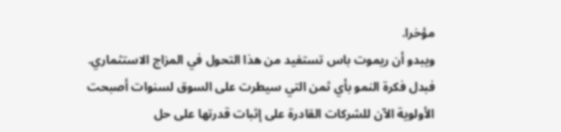مؤخرا.
ويبدو أن ريموت باس تستفيد من هذا التحول في المزاج الاستثماري. فبدل فكرة النمو بأي ثمن التي سيطرت على السوق لسنوات أصبحت الأولوية الآن للشركات القادرة على إثبات قدرتها على حل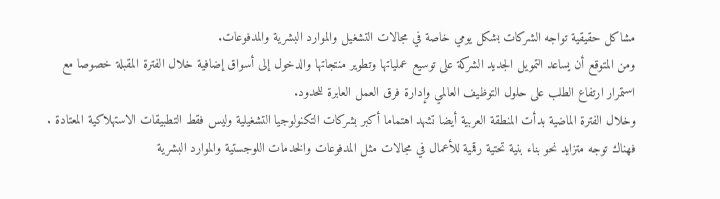مشاكل حقيقية تواجه الشركات بشكل يومي خاصة في مجالات التشغيل والموارد البشرية والمدفوعات.
ومن المتوقع أن يساعد التمويل الجديد الشركة على توسيع عملياتها وتطوير منتجاتها والدخول إلى أسواق إضافية خلال الفترة المقبلة خصوصا مع استمرار ارتفاع الطلب على حلول التوظيف العالمي وإدارة فرق العمل العابرة للحدود.
وخلال الفترة الماضية بدأت المنطقة العربية أيضا تشهد اهتماما أكبر بشركات التكنولوجيا التشغيلية وليس فقط التطبيقات الاستهلاكية المعتادة . فهناك توجه متزايد نحو بناء بنية تحتية رقمية للأعمال في مجالات مثل المدفوعات والخدمات اللوجستية والموارد البشرية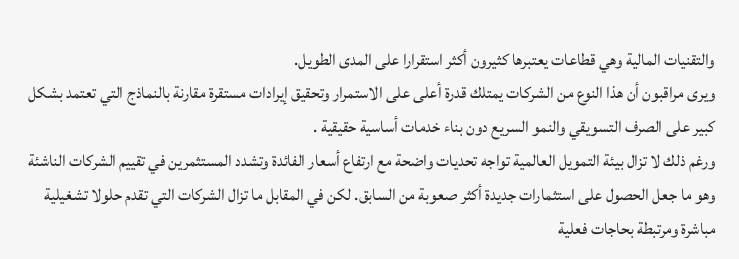والتقنيات المالية وهي قطاعات يعتبرها كثيرون أكثر استقرارا على المدى الطويل.
ويرى مراقبون أن هذا النوع من الشركات يمتلك قدرة أعلى على الاستمرار وتحقيق إيرادات مستقرة مقارنة بالنماذج التي تعتمد بشكل كبير على الصرف التسويقي والنمو السريع دون بناء خدمات أساسية حقيقية .
ورغم ذلك لا تزال بيئة التمويل العالمية تواجه تحديات واضحة مع ارتفاع أسعار الفائدة وتشدد المستثمرين في تقييم الشركات الناشئة وهو ما جعل الحصول على استثمارات جديدة أكثر صعوبة من السابق. لكن في المقابل ما تزال الشركات التي تقدم حلولا تشغيلية مباشرة ومرتبطة بحاجات فعلية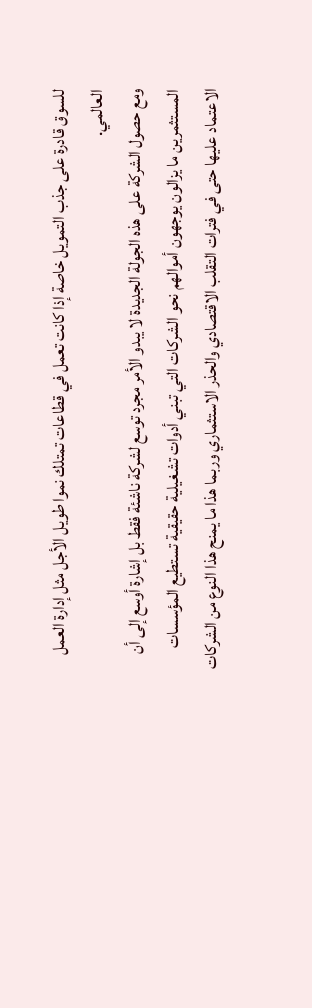للسوق قادرة على جذب التمويل خاصة إذا كانت تعمل في قطاعات تمتلك نموا طويل الأجل مثل إدارة العمل العالمي.
ومع حصول الشركة على هذه الجولة الجديدة لا يبدو الأمر مجرد توسع لشركة ناشئة فقط بل إشارة أوسع إلى أن المستثمرين ما يزالون يوجهون أموالهم نحو الشركات التي تبني أدوات تشغيلية حقيقية تستطيع المؤسسات الاعتماد عليها حتى في فترات التقلب الاقتصادي والحذر الاستثماري وربما هذا ما يمنح هذا النوع من الشركات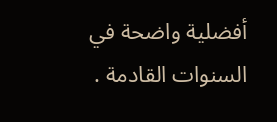أفضلية واضحة في السنوات القادمة .